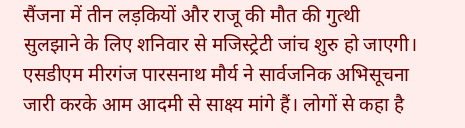सैंजना में तीन लड़कियों और राजू की मौत की गुत्थी सुलझाने के लिए शनिवार से मजिस्ट्रेटी जांच शुरु हो जाएगी। एसडीएम मीरगंज पारसनाथ मौर्य ने सार्वजनिक अभिसूचना जारी करके आम आदमी से साक्ष्य मांगे हैं। लोगों से कहा है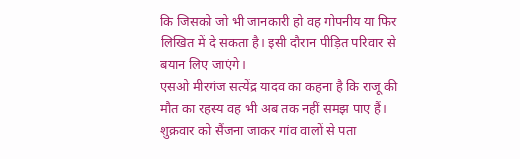कि जिसको जो भी जानकारी हो वह गोपनीय या फिर लिखित में दे सकता है। इसी दौरान पीड़ित परिवार से बयान लिए जाएंगे।
एसओ मीरगंज सत्येंद्र यादव का कहना है कि राजू की मौत का रहस्य वह भी अब तक नहीं समझ पाए हैं। शुक्रवार को सैंजना जाकर गांव वालों से पता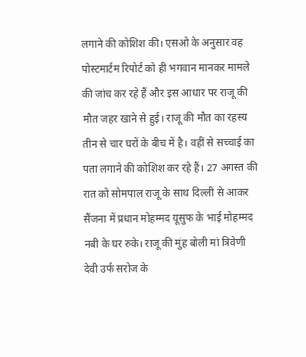लगाने की कोशिश की। एसओ के अनुसार वह पोस्टमार्टम रिपोर्ट को ही भगवान मानकर मामले की जांच कर रहे हैं और इस आधार पर राजू की मौत जहर खाने से हुई। राजू की मौत का रहस्य तीन से चार घरों के बीच में है। वहीं से सच्चाई का पता लगाने की कोशिश कर रहे हैं। 27 अगस्त की रात को सोमपाल राजू के साथ दिल्ली से आकर सैंजना में प्रधान मोहम्मद यूसुफ के भाई मोहम्मद नबी के घर रुके। राजू की मुंह बोली मां त्रिवेणी देवी उर्फ सरोज के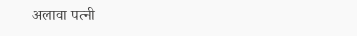अलावा पत्नी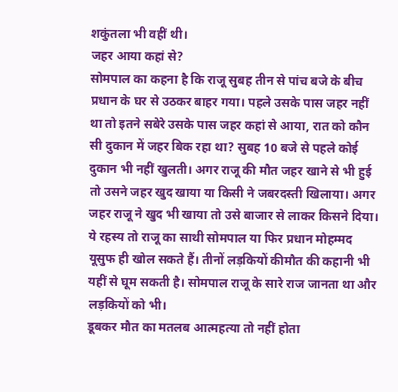शकुंतला भी वहीं थी।
जहर आया कहां से?
सोमपाल का कहना है कि राजू सुबह तीन से पांच बजे के बीच प्रधान के घर से उठकर बाहर गया। पहले उसके पास जहर नहीं था तो इतने सबेरे उसके पास जहर कहां से आया, रात को कौन सी दुकान में जहर बिक रहा था? सुबह 10 बजे से पहले कोई दुकान भी नहीं खुलती। अगर राजू की मौत जहर खाने से भी हुई तो उसने जहर खुद खाया या किसी ने जबरदस्ती खिलाया। अगर जहर राजू ने खुद भी खाया तो उसे बाजार से लाकर किसने दिया। ये रहस्य तो राजू का साथी सोमपाल या फिर प्रधान मोहम्मद यूसुफ ही खोल सकते हैं। तीनों लड़कियों कीमौत की कहानी भी यहीं से घूम सकती है। सोमपाल राजू के सारे राज जानता था और लड़कियों को भी।
डूबकर मौत का मतलब आत्महत्या तो नहीं होता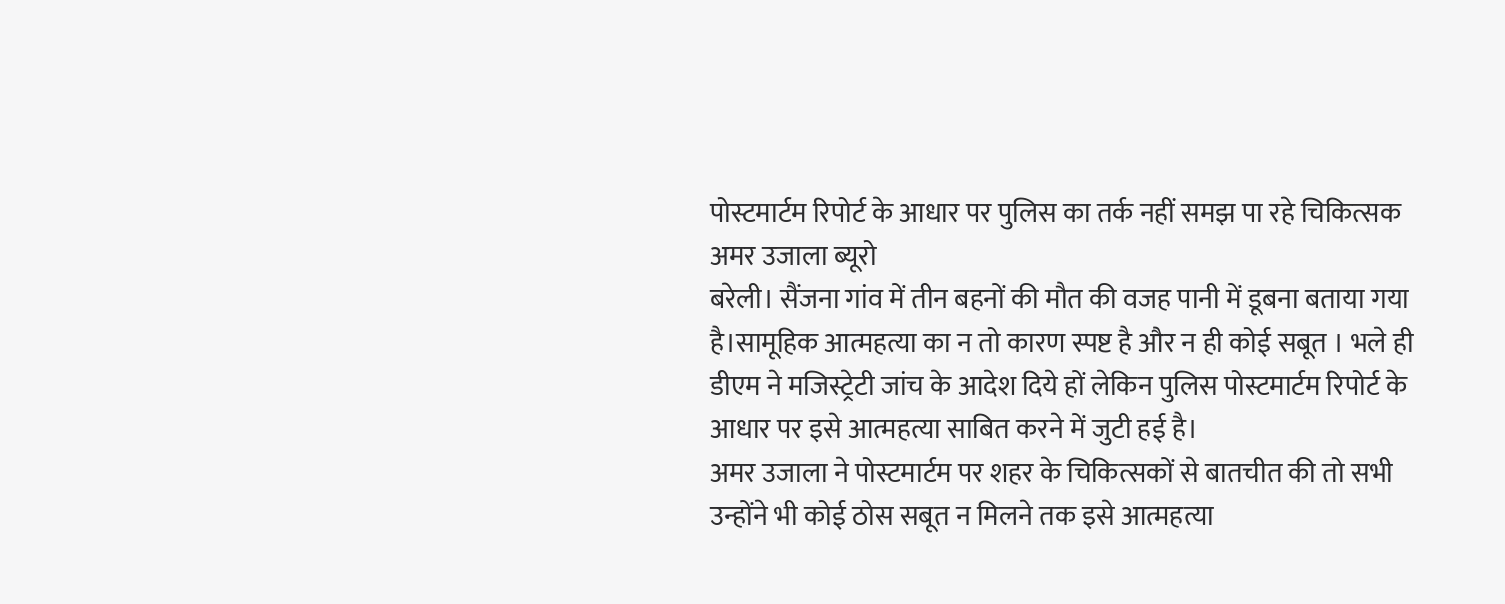पोस्टमार्टम रिपोर्ट के आधार पर पुलिस का तर्क नहीं समझ पा रहे चिकित्सक
अमर उजाला ब्यूरो
बरेली। सैंजना गांव में तीन बहनों की मौत की वजह पानी में डूबना बताया गया है।सामूहिक आत्महत्या का न तो कारण स्पष्ट है और न ही कोई सबूत । भले ही डीएम ने मजिस्ट्रेटी जांच के आदेश दिये हों लेकिन पुलिस पोस्टमार्टम रिपोर्ट के आधार पर इसे आत्महत्या साबित करने में जुटी हई है।
अमर उजाला ने पोस्टमार्टम पर शहर के चिकित्सकों से बातचीत की तो सभी उन्होंने भी कोई ठोस सबूत न मिलने तक इसे आत्महत्या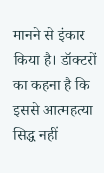मानने से इंकार किया है। डॉक्टरों का कहना है कि इससे आत्महत्या सिद्ध नहीं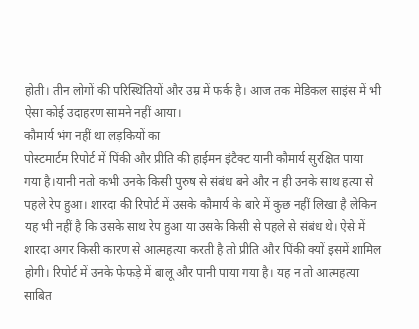होती। तीन लोगों की परिस्थितियों और उम्र में फर्क है। आज तक मेडिकल साइंस में भी ऐसा कोई उदाहरण सामने नहीं आया।
कौमार्य भंग नहीं था लड़कियों का
पोस्टमार्टम रिपोर्ट में पिंकी और प्रीति की हाईमन इंटैक्ट यानी कौमार्य सुरक्षित पाया गया है।यानी नतो कभी उनके किसी पुरुष से संबंध बने और न ही उनके साथ हत्या से पहले रेप हुआ। शारदा की रिपोर्ट में उसके कौमार्य के बारे में कुछ नहीं लिखा है लेकिन यह भी नहीं है कि उसके साथ रेप हुआ या उसके किसी से पहले से संबंध थे। ऐसे में शारदा अगर किसी कारण से आत्महत्या करती है तो प्रीति और पिंकी क्यों इसमें शामिल होगी। रिपोर्ट में उनके फेफड़े में बालू और पानी पाया गया है। यह न तो आत्महत्या साबित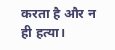करता है और न ही हत्या।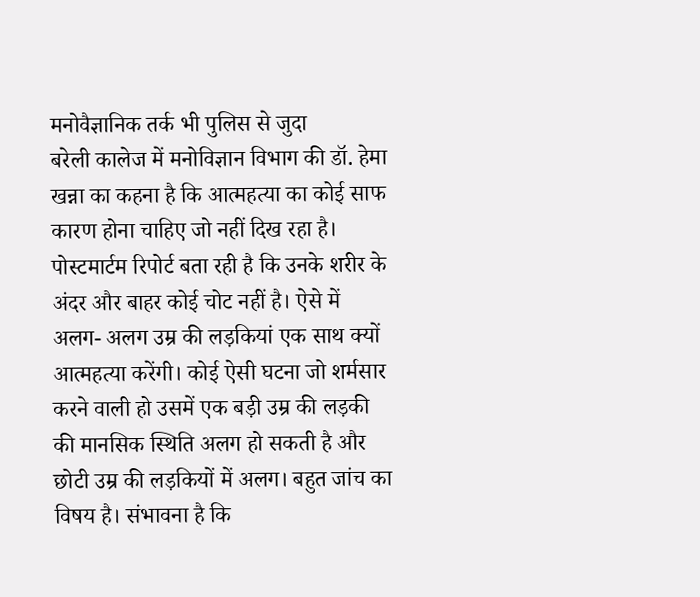मनोवैज्ञानिक तर्क भी पुलिस से जुदा
बरेली कालेज में मनोविज्ञान विभाग की डॉ. हेमा खन्ना का कहना है कि आत्महत्या का कोई साफ कारण होना चाहिए जो नहीं दिख रहा है। पोस्टमार्टम रिपोर्ट बता रही है कि उनके शरीर के अंदर और बाहर कोई चोट नहीं है। ऐसे में अलग- अलग उम्र की लड़कियां एक साथ क्यों आत्महत्या करेंगी। कोई ऐसी घटना जो शर्मसार करने वाली हो उसमें एक बड़ी उम्र की लड़की की मानसिक स्थिति अलग हो सकती है और छोटी उम्र की लड़कियों में अलग। बहुत जांच का विषय है। संभावना है कि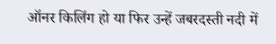ऑनर किलिंग हो या फिर उन्हें जबरदस्ती नदी में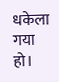धकेला गया हो।